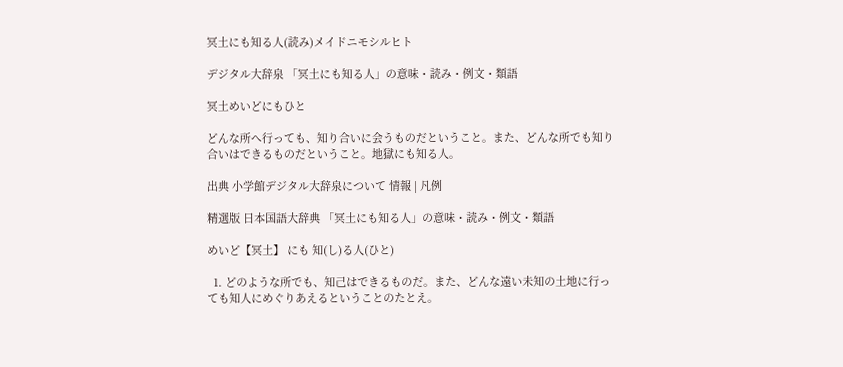冥土にも知る人(読み)メイドニモシルヒト

デジタル大辞泉 「冥土にも知る人」の意味・読み・例文・類語

冥土めいどにもひと

どんな所へ行っても、知り合いに会うものだということ。また、どんな所でも知り合いはできるものだということ。地獄にも知る人。

出典 小学館デジタル大辞泉について 情報 | 凡例

精選版 日本国語大辞典 「冥土にも知る人」の意味・読み・例文・類語

めいど【冥土】 にも 知(し)る人(ひと)

  1. どのような所でも、知己はできるものだ。また、どんな遠い未知の土地に行っても知人にめぐりあえるということのたとえ。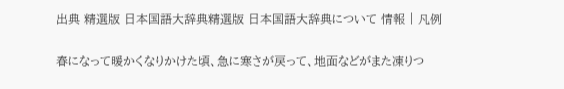出典 精選版 日本国語大辞典精選版 日本国語大辞典について 情報 | 凡例

春になって暖かくなりかけた頃、急に寒さが戻って、地面などがまた凍りつ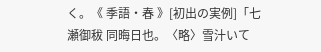く。《 季語・春 》[初出の実例]「七瀬御秡 同晦日也。〈略〉雪汁いて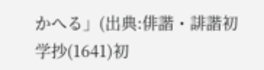かへる」(出典:俳諧・誹諧初学抄(1641)初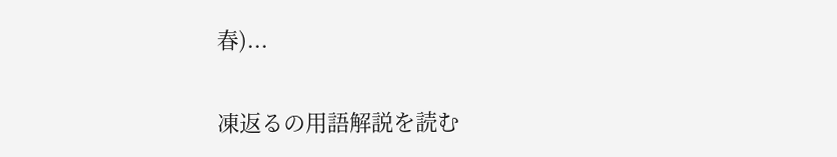春)...

凍返るの用語解説を読む